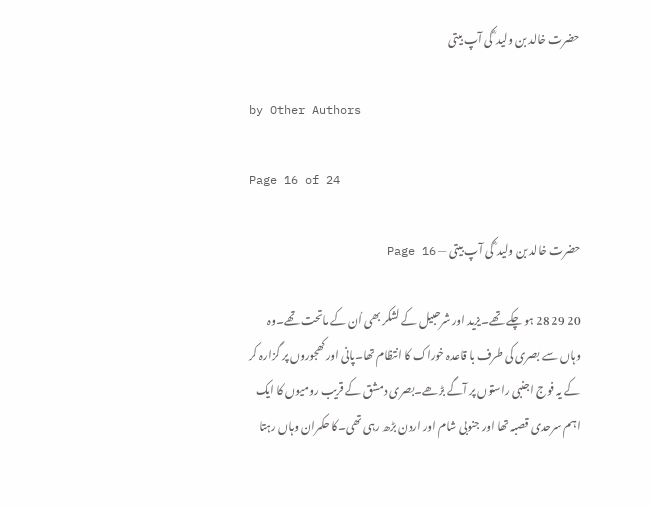حضرت خالد بن ولید ؓ کی آپ بیتی

by Other Authors

Page 16 of 24

حضرت خالد بن ولید ؓ کی آپ بیتی — Page 16

20 29 28 ہو چکے تھے۔یزید اور شرحبیل کے لشکر بھی اُن کے ماتحت تھے۔وہ وہاں سے بصری کی طرف با قاعدہ خوراک کا انتظام تھا۔پانی اور کھجوروں پر گزارہ کر کے یہ فوج اجنبی راستوں پر آگے بڑھے۔بصری دمشق کے قریب رومیوں کا ایک اہم سرحدی قصبہ تھا اور جنوبی شام اور اردن بڑھ رہی تھی۔کا حکمران وہاں رہتا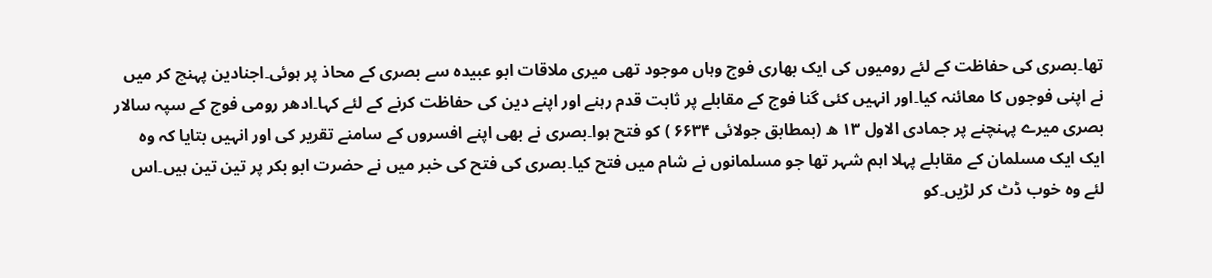تھا۔بصری کی حفاظت کے لئے رومیوں کی ایک بھاری فوج وہاں موجود تھی میری ملاقات ابو عبیدہ سے بصری کے محاذ پر ہوئی۔اجنادین پہنچ کر میں نے اپنی فوجوں کا معائنہ کیا۔اور انہیں کئی گنا فوج کے مقابلے پر ثابت قدم رہنے اور اپنے دین کی حفاظت کرنے کے لئے کہا۔ادھر رومی فوج کے سپہ سالار بصری میرے پہنچنے پر جمادی الاول ۱۳ ھ (بمطابق جولائی ۶۶۳۴ ) کو فتح ہوا۔بصری نے بھی اپنے افسروں کے سامنے تقریر کی اور انہیں بتایا کہ وہ ایک ایک مسلمان کے مقابلے پہلا اہم شہر تھا جو مسلمانوں نے شام میں فتح کیا۔بصری کی فتح کی خبر میں نے حضرت ابو بکر پر تین تین ہیں۔اس لئے وہ خوب ڈٹ کر لڑیں۔کو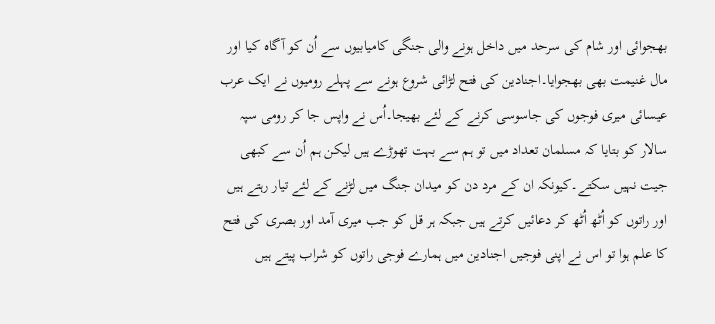بھجوائی اور شام کی سرحد میں داخل ہونے والی جنگی کامیابیوں سے اُن کو آگاہ کیا اور مال غنیمت بھی بھجوایا۔اجنادین کی فتح لڑائی شروع ہونے سے پہلے رومیوں نے ایک عرب عیسائی میری فوجوں کی جاسوسی کرنے کے لئے بھیجا۔اُس نے واپس جا کر رومی سپہ سالار کو بتایا کہ مسلمان تعداد میں تو ہم سے بہت تھوڑے ہیں لیکن ہم اُن سے کبھی جیت نہیں سکتے۔کیونکہ ان کے مرد دن کو میدان جنگ میں لڑنے کے لئے تیار رہتے ہیں اور راتوں کو اُٹھ اُٹھ کر دعائیں کرتے ہیں جبکہ ہر قل کو جب میری آمد اور بصری کی فتح کا علم ہوا تو اس نے اپنی فوجیں اجنادین میں ہمارے فوجی راتوں کو شراب پیتے ہیں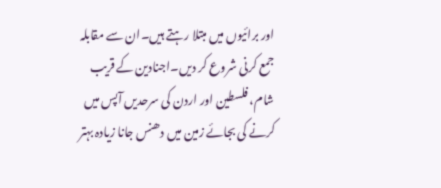اور برائیوں میں مبتلا رہتے ہیں۔ان سے مقابلہ جمع کرنی شروع کر دیں۔اجنادین کے قریب شام، فلسطین اور اردن کی سرحدیں آپس میں کرنے کی بجائے زمین میں دھنس جانا زیادہ بہتر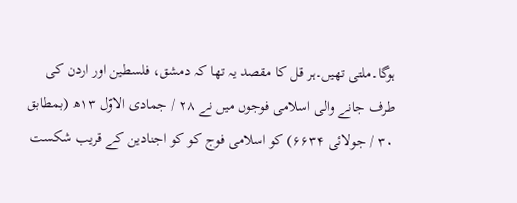ہوگا۔ملتی تھیں۔ہر قل کا مقصد یہ تھا کہ دمشق، فلسطین اور اردن کی طرف جانے والی اسلامی فوجوں میں نے ۲۸ / جمادی الاوّل ۱۳ھ (بمطابق ۳۰ / جولائی ۶۶۳۴) کو اسلامی فوج کو کو اجنادین کے قریب شکست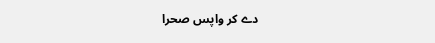دے کر واپس صحرا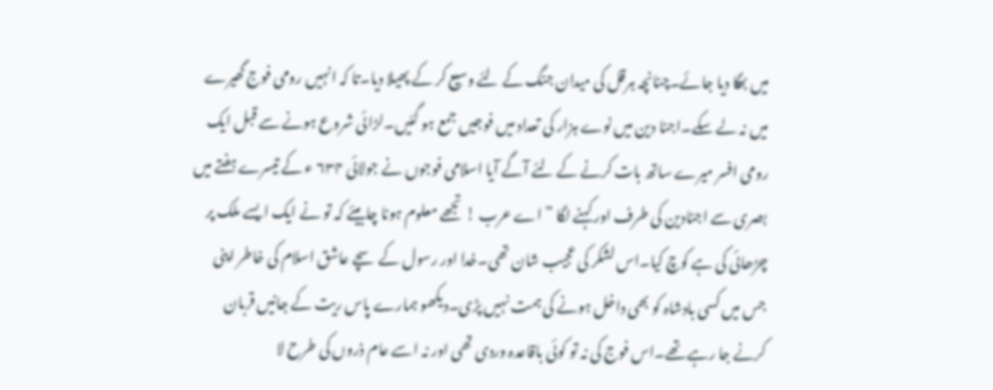میں بھگا دیا جائے۔چنانچہ ہرقل کی میدان جنگ کے لئے وسیع کر کے پھیلا دیا۔تا کہ انہیں رومی فوج گھیرے میں نہ لے سکے۔اجنا دین میں نوے ہزار کی تعداد میں فوجیں جمع ہو گئیں۔لڑائی شروع ہونے سے قبل ایک رومی افسر میرے ساتھ بات کرنے کے لئے آگے آیا اسلامی فوجوں نے جولائی ۶۳۴ ء کے تیسرے ہفتے میں بصری سے اجنادین کی طرف اور کہنے لگا ” اے عرب ! تجھے معلوم ہونا چاہیئے کہ تو نے ایک ایسے ملک پر چڑھائی کی ہے کوچ کیا۔اس لشکر کی عجیب شان تھی۔خدا اور رسول کے سچے عاشق اسلام کی خاطر اپنی جس میں کسی بادشاہ کو بھی داخل ہونے کی ہمت نہیں پڑی۔دیکھو ہمارے پاس ریت کے جانیں قربان کرنے جا رہے تھے۔اس فوج کی نہ تو کوئی باقاعدہ وردی تھی اور نہ اسے عام ذروں کی طرح لا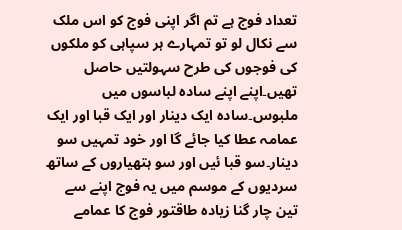تعداد فوج ہے تم اگر اپنی فوج کو اس ملک سے نکال لو تو تمہارے ہر سپاہی کو ملکوں کی فوجوں کی طرح سہولتیں حاصل تھیں۔اپنے اپنے سادہ لباسوں میں ملبوس۔سادہ ایک دینار اور ایک قبا اور ایک عمامہ عطا کیا جائے گا اور خود تمہیں سو دینار۔سو قبا ئیں اور سو ہتھیاروں کے ساتھ سردیوں کے موسم میں یہ فوج اپنے سے تین چار گنا زیادہ طاقتور فوج کا عمامے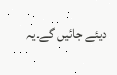دیئے جائیں گے۔یہ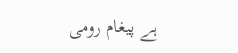ہے پیغام رومی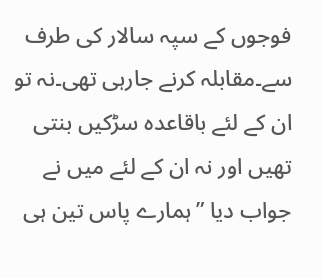فوجوں کے سپہ سالار کی طرف سے۔مقابلہ کرنے جارہی تھی۔نہ تو ان کے لئے باقاعدہ سڑکیں بنتی تھیں اور نہ ان کے لئے میں نے جواب دیا ”ہمارے پاس تین ہی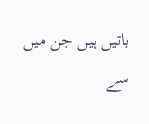باتیں ہیں جن میں سے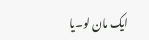ایک مان لو۔یا